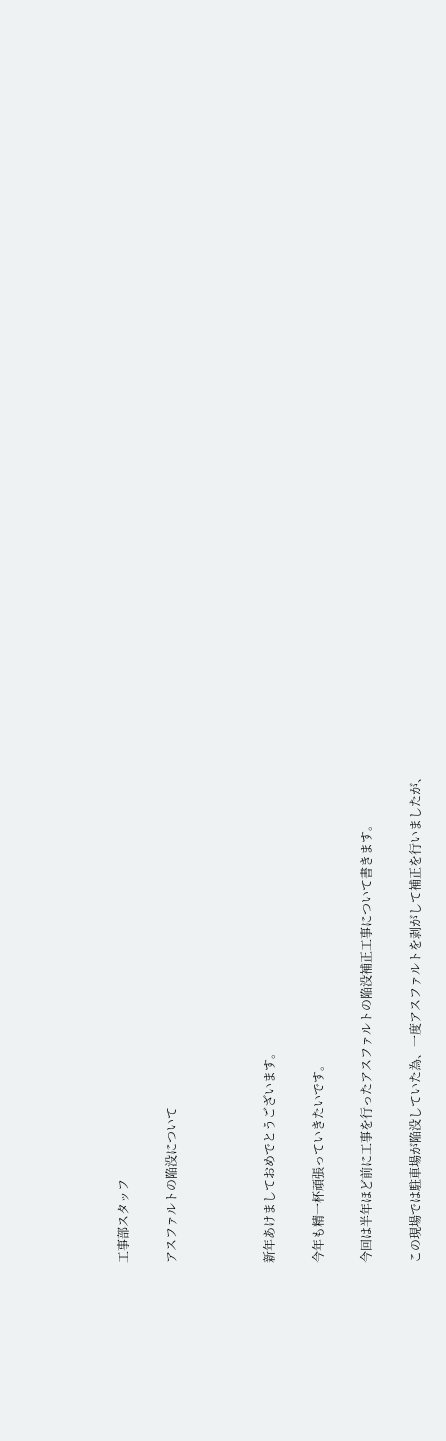工事部スタッフ

アスファルトの陥没について



新年あけましておめでとうございます。

今年も精一杯頑張っていきたいです。

今回は半年ほど前に工事を行ったアスファルトの陥没補正工事について書きます。

この現場では駐車場が陥没していた為、一度アスファルトを剥がして補正を行いましたが、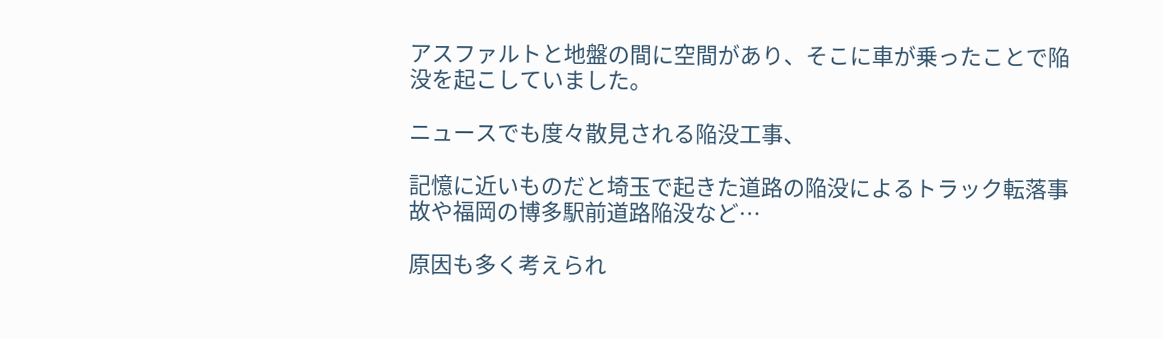アスファルトと地盤の間に空間があり、そこに車が乗ったことで陥没を起こしていました。

ニュースでも度々散見される陥没工事、

記憶に近いものだと埼玉で起きた道路の陥没によるトラック転落事故や福岡の博多駅前道路陥没など…

原因も多く考えられ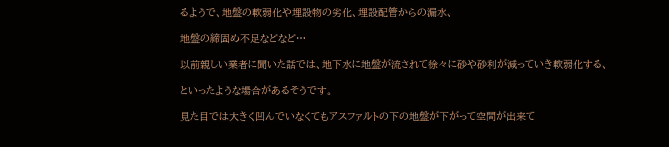るようで、地盤の軟弱化や埋設物の劣化、埋設配管からの漏水、

地盤の締固め不足などなど…

以前親しい業者に聞いた話では、地下水に地盤が流されて徐々に砂や砂利が減っていき軟弱化する、

といったような場合があるそうです。

見た目では大きく凹んでいなくてもアスファルトの下の地盤が下がって空間が出来て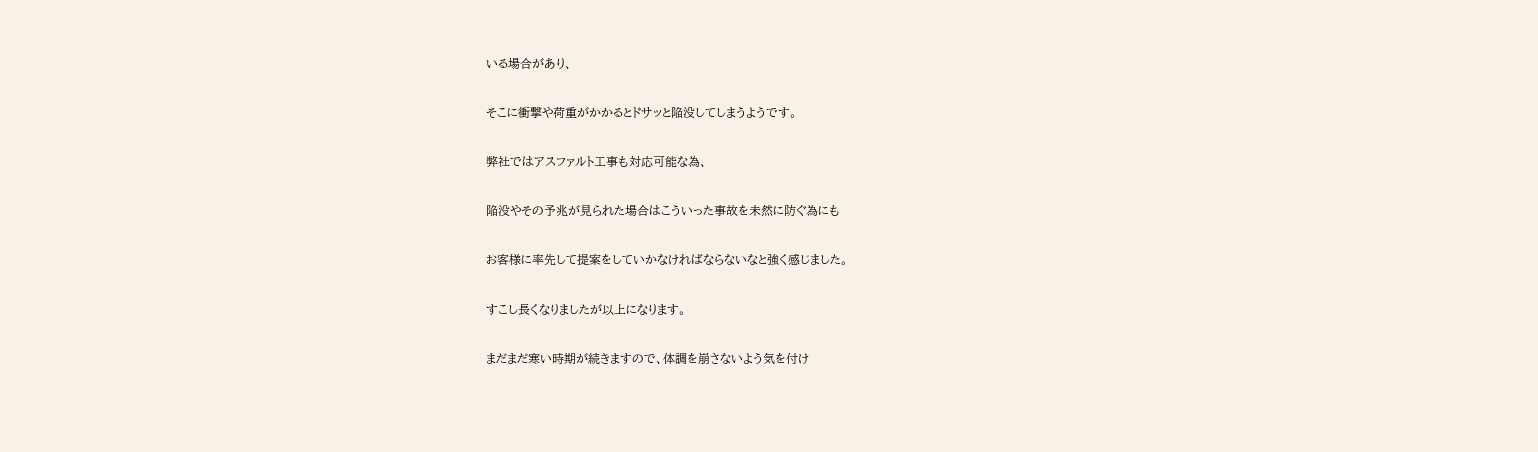いる場合があり、

そこに衝撃や荷重がかかるとドサッと陥没してしまうようです。

弊社ではアスファルト工事も対応可能な為、

陥没やその予兆が見られた場合はこういった事故を未然に防ぐ為にも

お客様に率先して提案をしていかなければならないなと強く感じました。

すこし長くなりましたが以上になります。

まだまだ寒い時期が続きますので、体調を崩さないよう気を付け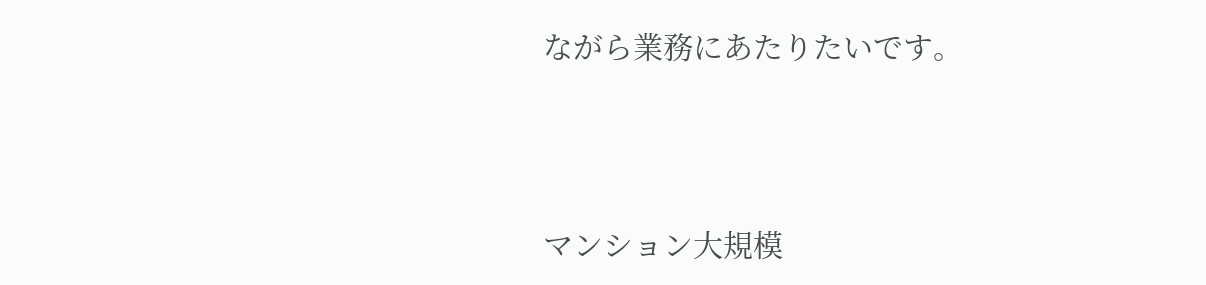ながら業務にあたりたいです。





マンション大規模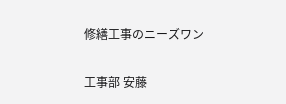修繕工事のニーズワン

工事部 安藤